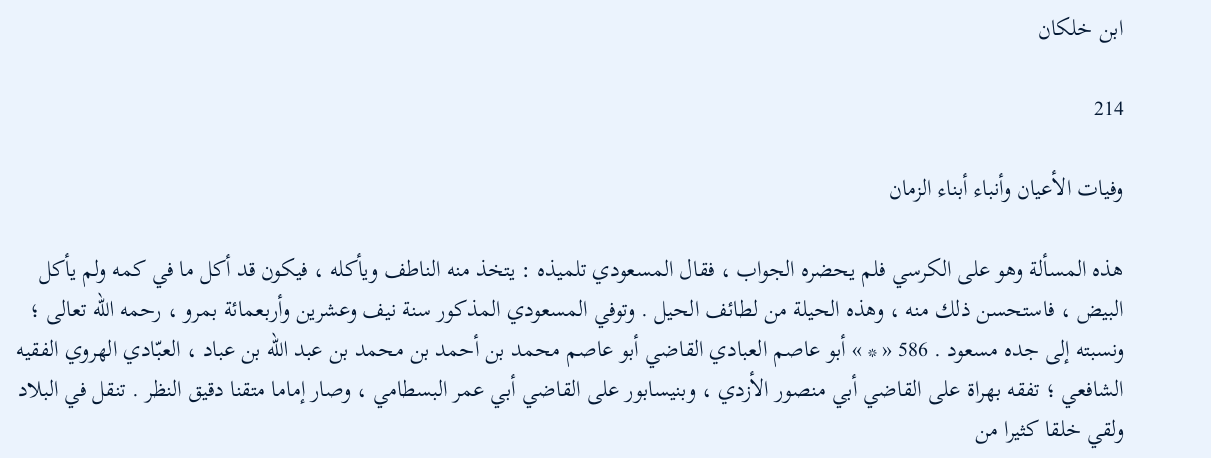ابن خلكان

214

وفيات الأعيان وأنباء أبناء الزمان

هذه المسألة وهو على الكرسي فلم يحضره الجواب ، فقال المسعودي تلميذه : يتخذ منه الناطف ويأكله ، فيكون قد أكل ما في كمه ولم يأكل البيض ، فاستحسن ذلك منه ، وهذه الحيلة من لطائف الحيل . وتوفي المسعودي المذكور سنة نيف وعشرين وأربعمائة بمرو ، رحمه اللّه تعالى ؛ ونسبته إلى جده مسعود . 586 « * » أبو عاصم العبادي القاضي أبو عاصم محمد بن أحمد بن محمد بن عبد اللّه بن عباد ، العبّادي الهروي الفقيه الشافعي ؛ تفقه بهراة على القاضي أبي منصور الأزدي ، وبنيسابور على القاضي أبي عمر البسطامي ، وصار إماما متقنا دقيق النظر . تنقل في البلاد ولقي خلقا كثيرا من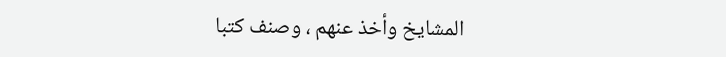المشايخ وأخذ عنهم ، وصنف كتبا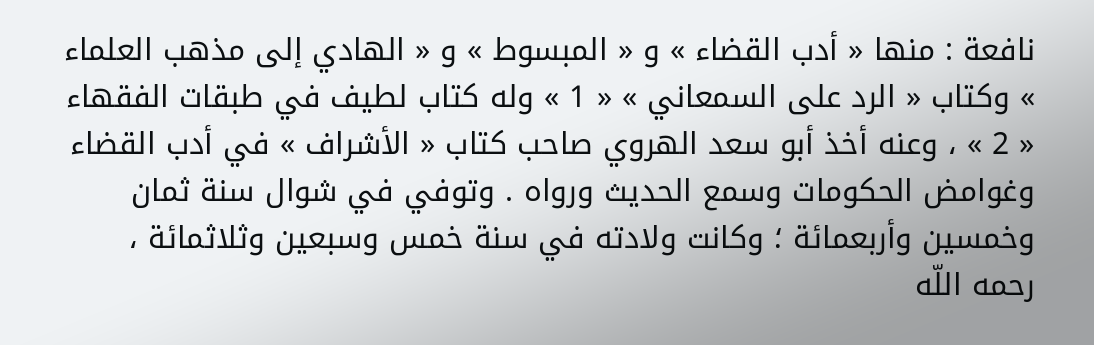نافعة : منها « أدب القضاء » و « المبسوط » و « الهادي إلى مذهب العلماء » وكتاب « الرد على السمعاني » « 1 » وله كتاب لطيف في طبقات الفقهاء « 2 » ، وعنه أخذ أبو سعد الهروي صاحب كتاب « الأشراف » في أدب القضاء وغوامض الحكومات وسمع الحديث ورواه . وتوفي في شوال سنة ثمان وخمسين وأربعمائة ؛ وكانت ولادته في سنة خمس وسبعين وثلاثمائة ، رحمه اللّه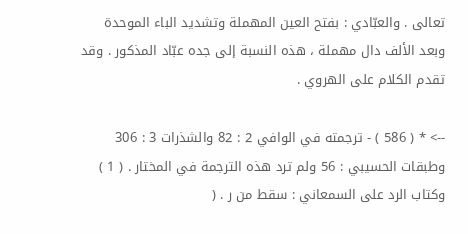تعالى . والعبّادي : بفتح العين المهملة وتشديد الباء الموحدة وبعد الألف دال مهملة ، هذه النسبة إلى جده عبّاد المذكور . وقد تقدم الكلام على الهروي .

--> * ( 586 ) - ترجمته في الوافي 2 : 82 والشذرات 3 : 306 وطبقات الحسيبي : 56 ولم ترد هذه الترجمة في المختار . ( 1 ) وكتاب الرد على السمعاني : سقط من ر . (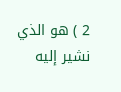2 ) هو الذي نشير إليه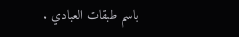باسم طبقات العبادي .